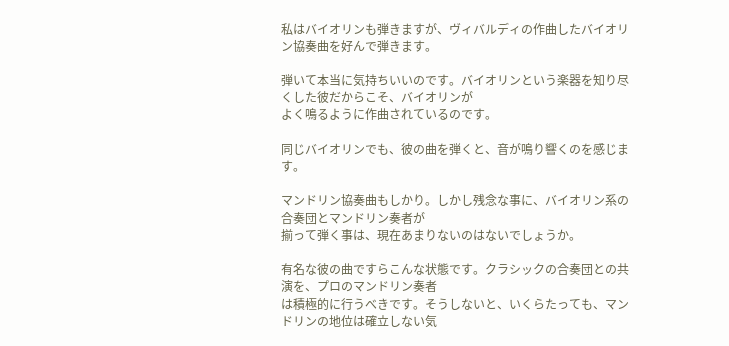私はバイオリンも弾きますが、ヴィバルディの作曲したバイオリン協奏曲を好んで弾きます。

弾いて本当に気持ちいいのです。バイオリンという楽器を知り尽くした彼だからこそ、バイオリンが
よく鳴るように作曲されているのです。

同じバイオリンでも、彼の曲を弾くと、音が鳴り響くのを感じます。

マンドリン協奏曲もしかり。しかし残念な事に、バイオリン系の合奏団とマンドリン奏者が
揃って弾く事は、現在あまりないのはないでしょうか。

有名な彼の曲ですらこんな状態です。クラシックの合奏団との共演を、プロのマンドリン奏者
は積極的に行うべきです。そうしないと、いくらたっても、マンドリンの地位は確立しない気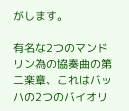がします。

有名な2つのマンドリン為の協奏曲の第二楽章、これはバッハの2つのバイオリ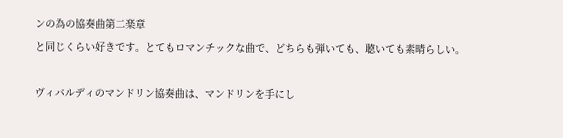ンの為の協奏曲第二楽章
と同じくらい好きです。とてもロマンチックな曲で、どちらも弾いても、聴いても素晴らしい。

ヴィバルディのマンドリン協奏曲は、マンドリンを手にし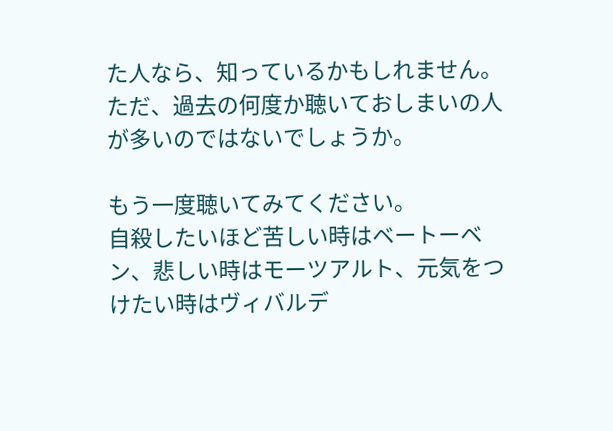た人なら、知っているかもしれません。
ただ、過去の何度か聴いておしまいの人が多いのではないでしょうか。

もう一度聴いてみてください。
自殺したいほど苦しい時はベートーベン、悲しい時はモーツアルト、元気をつけたい時はヴィバルデ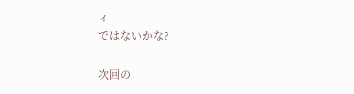ィ
ではないかな?

次回の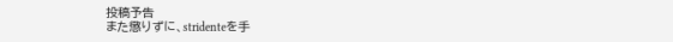投稿予告
また懲りずに、stridenteを手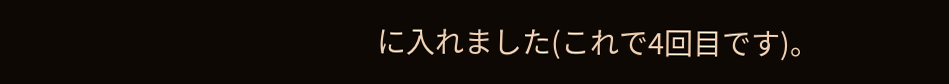に入れました(これで4回目です)。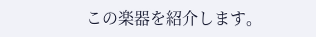この楽器を紹介します。